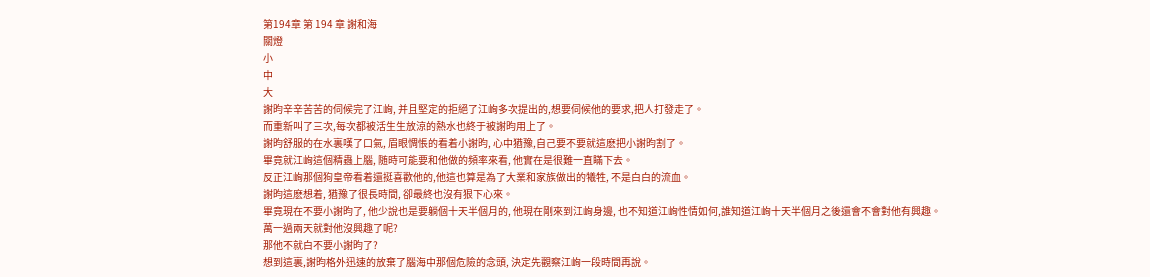第194章 第 194 章 謝和海
關燈
小
中
大
謝昀辛辛苦苦的伺候完了江峋, 并且堅定的拒絕了江峋多次提出的,想要伺候他的要求,把人打發走了。
而重新叫了三次,每次都被活生生放涼的熱水也終于被謝昀用上了。
謝昀舒服的在水裏嘆了口氣, 眉眼惆悵的看着小謝昀, 心中猶豫,自己要不要就這麽把小謝昀割了。
畢竟就江峋這個精蟲上腦, 随時可能要和他做的頻率來看, 他實在是很難一直瞞下去。
反正江峋那個狗皇帝看着還挺喜歡他的,他這也算是為了大業和家族做出的犧牲, 不是白白的流血。
謝昀這麽想着, 猶豫了很長時間, 卻最終也沒有狠下心來。
畢竟現在不要小謝昀了, 他少說也是要躺個十天半個月的, 他現在剛來到江峋身邊, 也不知道江峋性情如何,誰知道江峋十天半個月之後還會不會對他有興趣。
萬一過兩天就對他沒興趣了呢?
那他不就白不要小謝昀了?
想到這裏,謝昀格外迅速的放棄了腦海中那個危險的念頭, 決定先觀察江峋一段時間再說。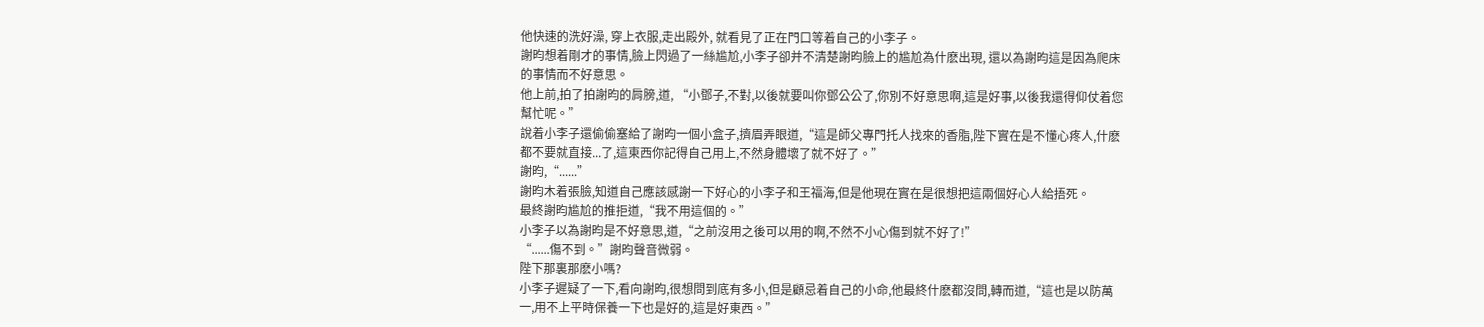他快速的洗好澡, 穿上衣服,走出殿外, 就看見了正在門口等着自己的小李子。
謝昀想着剛才的事情,臉上閃過了一絲尴尬,小李子卻并不清楚謝昀臉上的尴尬為什麽出現, 還以為謝昀這是因為爬床的事情而不好意思。
他上前,拍了拍謝昀的肩膀,道, “小鄧子,不對,以後就要叫你鄧公公了,你別不好意思啊,這是好事,以後我還得仰仗着您幫忙呢。”
說着小李子還偷偷塞給了謝昀一個小盒子,擠眉弄眼道,“這是師父專門托人找來的香脂,陛下實在是不懂心疼人,什麽都不要就直接...了,這東西你記得自己用上,不然身體壞了就不好了。”
謝昀,“......”
謝昀木着張臉,知道自己應該感謝一下好心的小李子和王福海,但是他現在實在是很想把這兩個好心人給捂死。
最終謝昀尴尬的推拒道,“我不用這個的。”
小李子以為謝昀是不好意思,道,“之前沒用之後可以用的啊,不然不小心傷到就不好了!”
“......傷不到。”謝昀聲音微弱。
陛下那裏那麽小嗎?
小李子遲疑了一下,看向謝昀,很想問到底有多小,但是顧忌着自己的小命,他最終什麽都沒問,轉而道,“這也是以防萬一,用不上平時保養一下也是好的,這是好東西。”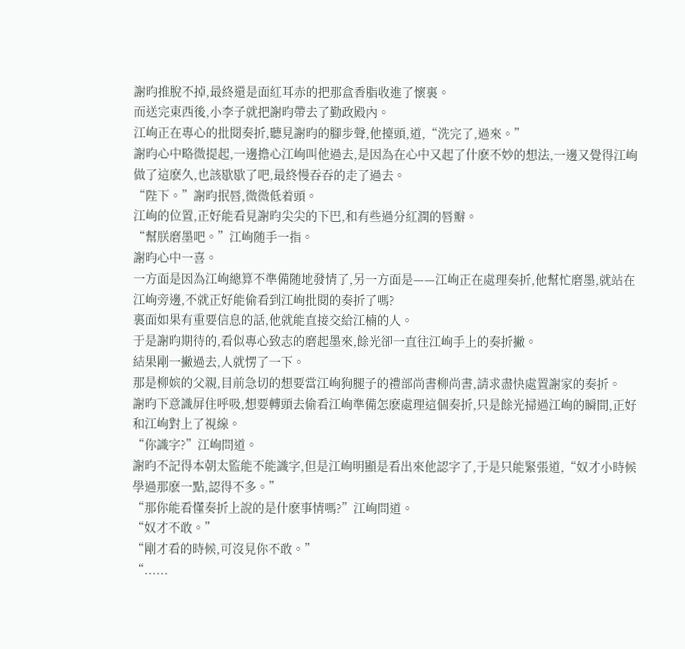謝昀推脫不掉,最終還是面紅耳赤的把那盒香脂收進了懷裏。
而送完東西後,小李子就把謝昀帶去了勤政殿內。
江峋正在專心的批閱奏折,聽見謝昀的腳步聲,他擡頭,道,“洗完了,過來。”
謝昀心中略微提起,一邊擔心江峋叫他過去,是因為在心中又起了什麽不妙的想法,一邊又覺得江峋做了這麽久,也該歇歇了吧,最終慢吞吞的走了過去。
“陛下。”謝昀抿唇,微微低着頭。
江峋的位置,正好能看見謝昀尖尖的下巴,和有些過分紅潤的唇瓣。
“幫朕磨墨吧。”江峋随手一指。
謝昀心中一喜。
一方面是因為江峋總算不準備随地發情了,另一方面是——江峋正在處理奏折,他幫忙磨墨,就站在江峋旁邊,不就正好能偷看到江峋批閱的奏折了嗎?
裏面如果有重要信息的話,他就能直接交給江楠的人。
于是謝昀期待的,看似專心致志的磨起墨來,餘光卻一直往江峋手上的奏折撇。
結果剛一撇過去,人就愣了一下。
那是柳嫔的父親,目前急切的想要當江峋狗腿子的禮部尚書柳尚書,請求盡快處置謝家的奏折。
謝昀下意識屏住呼吸,想要轉頭去偷看江峋準備怎麽處理這個奏折,只是餘光掃過江峋的瞬間,正好和江峋對上了視線。
“你識字?”江峋問道。
謝昀不記得本朝太監能不能識字,但是江峋明顯是看出來他認字了,于是只能緊張道,“奴才小時候學過那麽一點,認得不多。”
“那你能看懂奏折上說的是什麽事情嗎?”江峋問道。
“奴才不敢。”
“剛才看的時候,可沒見你不敢。”
“......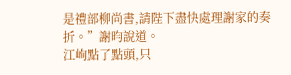是禮部柳尚書,請陛下盡快處理謝家的奏折。”謝昀說道。
江峋點了點頭,只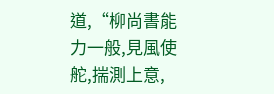道,“柳尚書能力一般,見風使舵,揣測上意,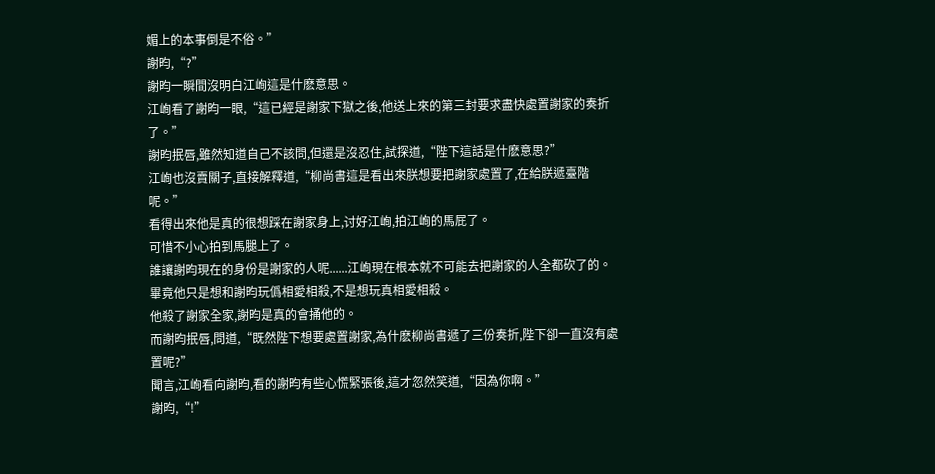媚上的本事倒是不俗。”
謝昀,“?”
謝昀一瞬間沒明白江峋這是什麽意思。
江峋看了謝昀一眼,“這已經是謝家下獄之後,他送上來的第三封要求盡快處置謝家的奏折了。”
謝昀抿唇,雖然知道自己不該問,但還是沒忍住,試探道,“陛下這話是什麽意思?”
江峋也沒賣關子,直接解釋道,“柳尚書這是看出來朕想要把謝家處置了,在給朕遞臺階呢。”
看得出來他是真的很想踩在謝家身上,讨好江峋,拍江峋的馬屁了。
可惜不小心拍到馬腿上了。
誰讓謝昀現在的身份是謝家的人呢......江峋現在根本就不可能去把謝家的人全都砍了的。
畢竟他只是想和謝昀玩僞相愛相殺,不是想玩真相愛相殺。
他殺了謝家全家,謝昀是真的會捅他的。
而謝昀抿唇,問道,“既然陛下想要處置謝家,為什麽柳尚書遞了三份奏折,陛下卻一直沒有處置呢?”
聞言,江峋看向謝昀,看的謝昀有些心慌緊張後,這才忽然笑道,“因為你啊。”
謝昀,“!”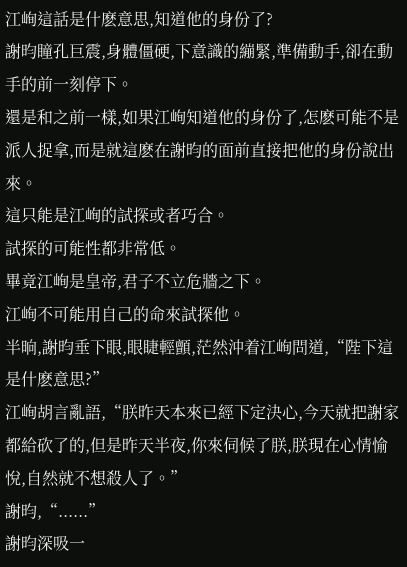江峋這話是什麽意思,知道他的身份了?
謝昀瞳孔巨震,身體僵硬,下意識的繃緊,準備動手,卻在動手的前一刻停下。
還是和之前一樣,如果江峋知道他的身份了,怎麽可能不是派人捉拿,而是就這麽在謝昀的面前直接把他的身份說出來。
這只能是江峋的試探或者巧合。
試探的可能性都非常低。
畢竟江峋是皇帝,君子不立危牆之下。
江峋不可能用自己的命來試探他。
半晌,謝昀垂下眼,眼睫輕顫,茫然沖着江峋問道,“陛下這是什麽意思?”
江峋胡言亂語,“朕昨天本來已經下定決心,今天就把謝家都給砍了的,但是昨天半夜,你來伺候了朕,朕現在心情愉悅,自然就不想殺人了。”
謝昀,“......”
謝昀深吸一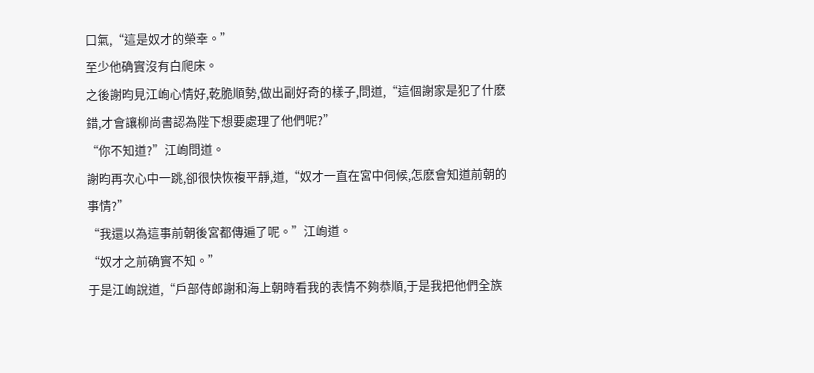口氣,“這是奴才的榮幸。”
至少他确實沒有白爬床。
之後謝昀見江峋心情好,乾脆順勢,做出副好奇的樣子,問道,“這個謝家是犯了什麽錯,才會讓柳尚書認為陛下想要處理了他們呢?”
“你不知道?”江峋問道。
謝昀再次心中一跳,卻很快恢複平靜,道,“奴才一直在宮中伺候,怎麽會知道前朝的事情?”
“我還以為這事前朝後宮都傳遍了呢。”江峋道。
“奴才之前确實不知。”
于是江峋說道,“戶部侍郎謝和海上朝時看我的表情不夠恭順,于是我把他們全族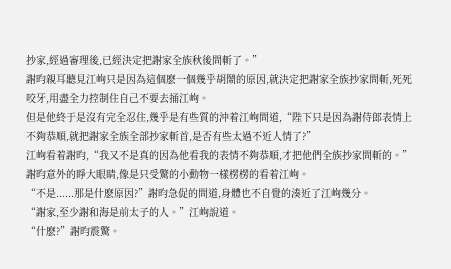抄家,經過審理後,已經決定把謝家全族秋後問斬了。”
謝昀親耳聽見江峋只是因為這個麽一個幾乎胡鬧的原因,就決定把謝家全族抄家問斬,死死咬牙,用盡全力控制住自己不要去捅江峋。
但是他終于是沒有完全忍住,幾乎是有些質的沖着江峋問道,“陛下只是因為謝侍郎表情上不夠恭順,就把謝家全族全部抄家斬首,是否有些太過不近人情了?”
江峋看着謝昀,“我又不是真的因為他看我的表情不夠恭順,才把他們全族抄家問斬的。”
謝昀意外的睜大眼睛,像是只受驚的小動物一樣楞楞的看着江峋。
“不是......那是什麽原因?”謝昀急促的問道,身體也不自覺的湊近了江峋幾分。
“謝家,至少謝和海是前太子的人。”江峋說道。
“什麽?”謝昀震驚。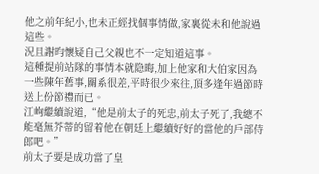他之前年紀小,也未正經找個事情做,家裏從未和他說過這些。
況且謝昀懷疑自己父親也不一定知道這事。
這種提前站隊的事情本就隐晦,加上他家和大伯家因為一些陳年舊事,關系很差,平時很少來往,頂多逢年過節時送上份節禮而已。
江峋繼續說道,“他是前太子的死忠,前太子死了,我總不能毫無芥蒂的留着他在朝廷上繼續好好的當他的戶部侍郎吧。”
前太子要是成功當了皇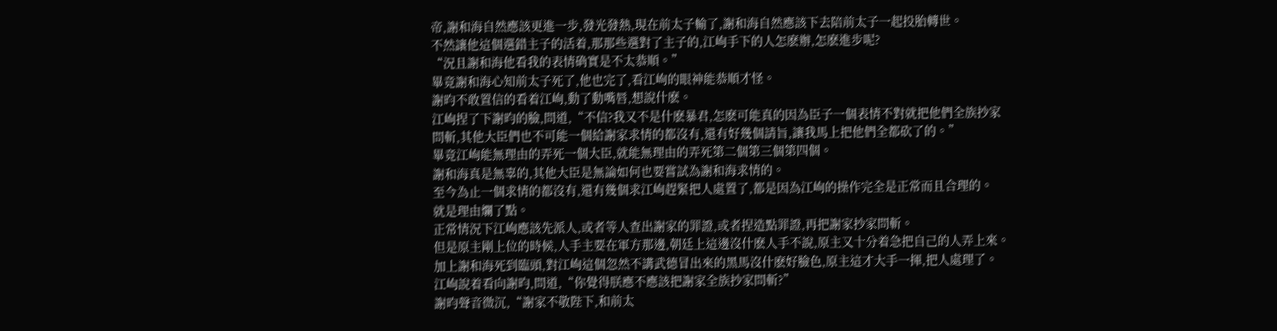帝,謝和海自然應該更進一步,發光發熱,現在前太子輸了,謝和海自然應該下去陪前太子一起投胎轉世。
不然讓他這個選錯主子的活着,那那些選對了主子的,江峋手下的人怎麽辦,怎麽進步呢?
“況且謝和海他看我的表情确實是不太恭順。”
畢竟謝和海心知前太子死了,他也完了,看江峋的眼神能恭順才怪。
謝昀不敢置信的看着江峋,動了動嘴唇,想說什麽。
江峋捏了下謝昀的臉,問道,“不信?我又不是什麽暴君,怎麽可能真的因為臣子一個表情不對就把他們全族抄家問斬,其他大臣們也不可能一個給謝家求情的都沒有,還有好幾個請旨,讓我馬上把他們全都砍了的。”
畢竟江峋能無理由的弄死一個大臣,就能無理由的弄死第二個第三個第四個。
謝和海真是無辜的,其他大臣是無論如何也要嘗試為謝和海求情的。
至今為止一個求情的都沒有,還有幾個求江峋趕緊把人處置了,都是因為江峋的操作完全是正常而且合理的。
就是理由爛了點。
正常情況下江峋應該先派人,或者等人查出謝家的罪證,或者捏造點罪證,再把謝家抄家問斬。
但是原主剛上位的時候,人手主要在軍方那邊,朝廷上這邊沒什麽人手不說,原主又十分着急把自己的人弄上來。
加上謝和海死到臨頭,對江峋這個忽然不講武德冒出來的黑馬沒什麽好臉色,原主這才大手一揮,把人處理了。
江峋說着看向謝昀,問道,“你覺得朕應不應該把謝家全族抄家問斬?”
謝昀聲音微沉,“謝家不敬陛下,和前太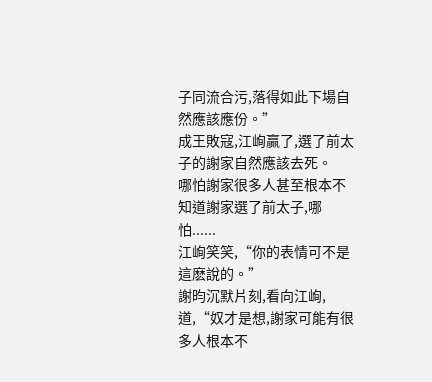子同流合污,落得如此下場自然應該應份。”
成王敗寇,江峋贏了,選了前太子的謝家自然應該去死。
哪怕謝家很多人甚至根本不知道謝家選了前太子,哪怕......
江峋笑笑,“你的表情可不是這麽說的。”
謝昀沉默片刻,看向江峋,道,“奴才是想,謝家可能有很多人根本不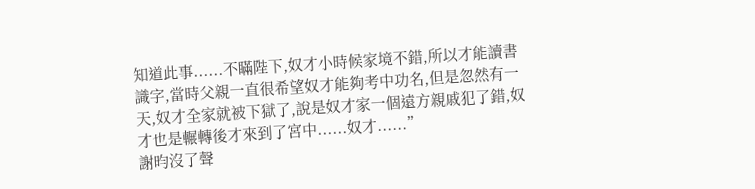知道此事......不瞞陛下,奴才小時候家境不錯,所以才能讀書識字,當時父親一直很希望奴才能夠考中功名,但是忽然有一天,奴才全家就被下獄了,說是奴才家一個遠方親戚犯了錯,奴才也是輾轉後才來到了宮中......奴才......”
謝昀沒了聲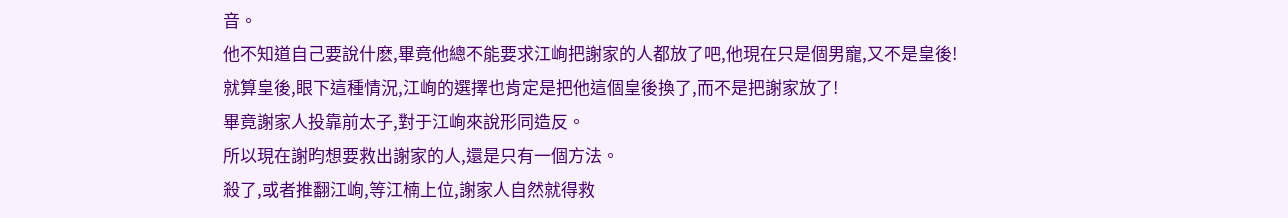音。
他不知道自己要說什麽,畢竟他總不能要求江峋把謝家的人都放了吧,他現在只是個男寵,又不是皇後!
就算皇後,眼下這種情況,江峋的選擇也肯定是把他這個皇後換了,而不是把謝家放了!
畢竟謝家人投靠前太子,對于江峋來說形同造反。
所以現在謝昀想要救出謝家的人,還是只有一個方法。
殺了,或者推翻江峋,等江楠上位,謝家人自然就得救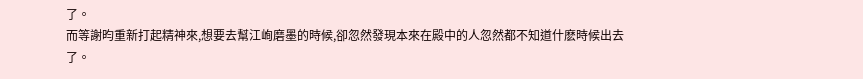了。
而等謝昀重新打起精神來,想要去幫江峋磨墨的時候,卻忽然發現本來在殿中的人忽然都不知道什麽時候出去了。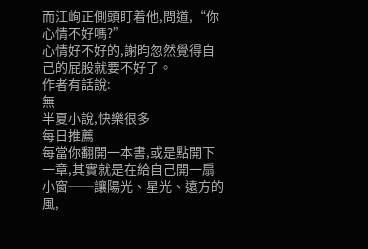而江峋正側頭盯着他,問道,“你心情不好嗎?”
心情好不好的,謝昀忽然覺得自己的屁股就要不好了。
作者有話說:
無
半夏小說,快樂很多
每日推薦
每當你翻開一本書,或是點開下一章,其實就是在給自己開一扇小窗──讓陽光、星光、遠方的風,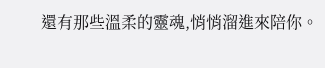還有那些溫柔的靈魂,悄悄溜進來陪你。